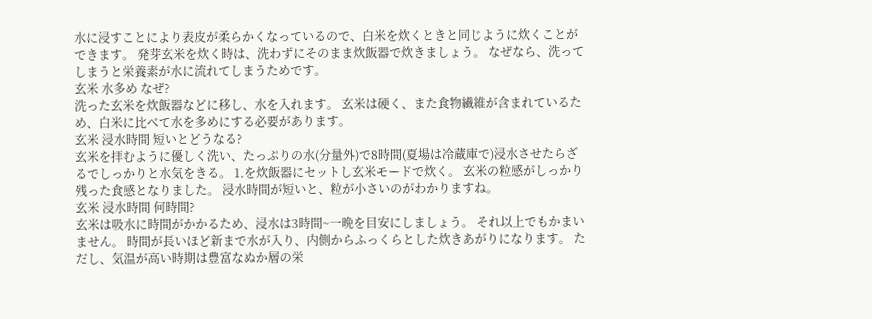水に浸すことにより表皮が柔らかくなっているので、白米を炊くときと同じように炊くことができます。 発芽玄米を炊く時は、洗わずにそのまま炊飯器で炊きましょう。 なぜなら、洗ってしまうと栄養素が水に流れてしまうためです。
玄米 水多め なぜ?
洗った玄米を炊飯器などに移し、水を入れます。 玄米は硬く、また食物繊維が含まれているため、白米に比べて水を多めにする必要があります。
玄米 浸水時間 短いとどうなる?
玄米を拝むように優しく洗い、たっぷりの水(分量外)で8時間(夏場は冷蔵庫で)浸水させたらざるでしっかりと水気をきる。 1.を炊飯器にセットし玄米モードで炊く。 玄米の粒感がしっかり残った食感となりました。 浸水時間が短いと、粒が小さいのがわかりますね。
玄米 浸水時間 何時間?
玄米は吸水に時間がかかるため、浸水は3時間~一晩を目安にしましょう。 それ以上でもかまいません。 時間が長いほど新まで水が入り、内側からふっくらとした炊きあがりになります。 ただし、気温が高い時期は豊富なぬか層の栄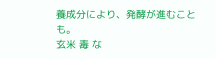養成分により、発酵が進むことも。
玄米 毒 な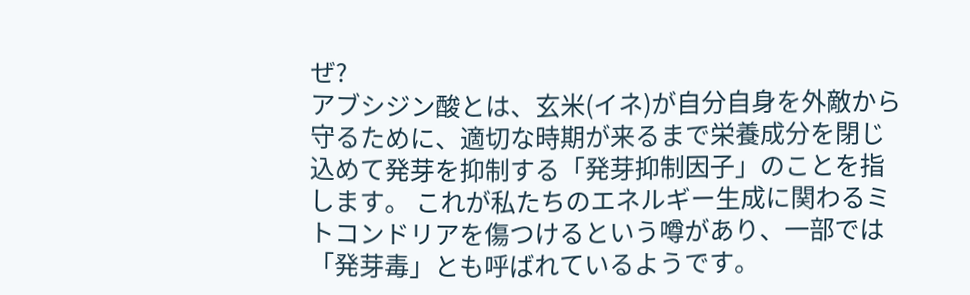ぜ?
アブシジン酸とは、玄米(イネ)が自分自身を外敵から守るために、適切な時期が来るまで栄養成分を閉じ込めて発芽を抑制する「発芽抑制因子」のことを指します。 これが私たちのエネルギー生成に関わるミトコンドリアを傷つけるという噂があり、一部では「発芽毒」とも呼ばれているようです。